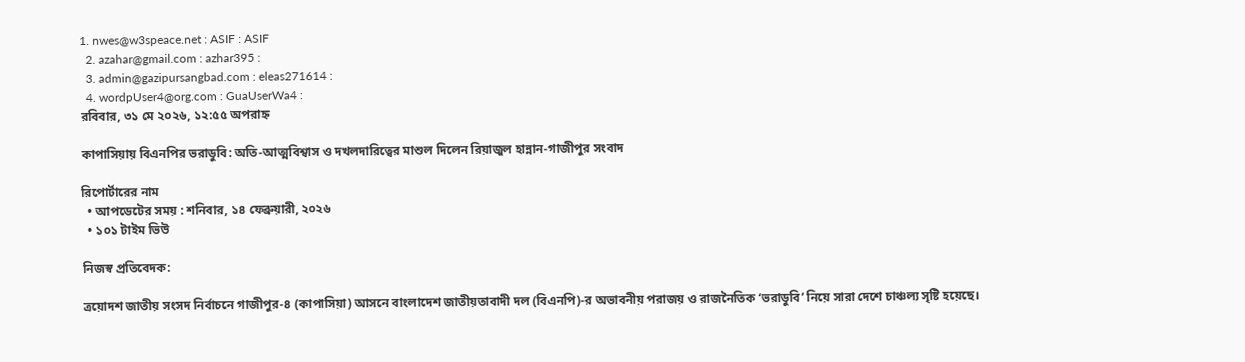1. nwes@w3speace.net : ASIF : ASIF
  2. azahar@gmail.com : azhar395 :
  3. admin@gazipursangbad.com : eleas271614 :
  4. wordpUser4@org.com : GuaUserWa4 :
রবিবার, ৩১ মে ২০২৬, ১২:৫৫ অপরাহ্ন

কাপাসিয়ায় বিএনপির ভরাডুবি: অতি-আত্মবিশ্বাস ও দখলদারিত্বের মাশুল দিলেন রিয়াজুল হান্নান-গাজীপুর সংবাদ

রিপোর্টারের নাম
  • আপডেটের সময় : শনিবার, ১৪ ফেব্রুয়ারী, ২০২৬
  • ১০১ টাইম ভিউ

নিজস্ব প্রতিবেদক:

ত্রয়োদশ জাতীয় সংসদ নির্বাচনে গাজীপুর-৪ (কাপাসিয়া) আসনে বাংলাদেশ জাতীয়তাবাদী দল (বিএনপি)-র অভাবনীয় পরাজয় ও রাজনৈতিক ‘ভরাডুবি’ নিয়ে সারা দেশে চাঞ্চল্য সৃষ্টি হয়েছে।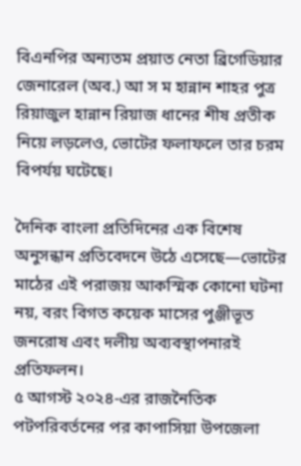বিএনপির অন্যতম প্রয়াত নেতা ব্রিগেডিয়ার জেনারেল (অব.) আ স ম হান্নান শাহর পুত্র রিয়াজুল হান্নান রিয়াজ ধানের শীষ প্রতীক নিয়ে লড়লেও, ভোটের ফলাফলে তার চরম বিপর্যয় ঘটেছে।

দৈনিক বাংলা প্রতিদিনের এক বিশেষ অনুসন্ধান প্রতিবেদনে উঠে এসেছে—ভোটের মাঠের এই পরাজয় আকস্মিক কোনো ঘটনা নয়, বরং বিগত কয়েক মাসের পুঞ্জীভূত জনরোষ এবং দলীয় অব্যবস্থাপনারই প্রতিফলন।
৫ আগস্ট ২০২৪-এর রাজনৈতিক পটপরিবর্তনের পর কাপাসিয়া উপজেলা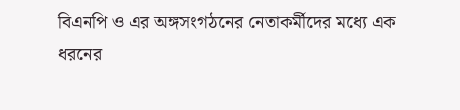বিএনপি ও এর অঙ্গসংগঠনের নেতাকর্মীদের মধ্যে এক ধরনের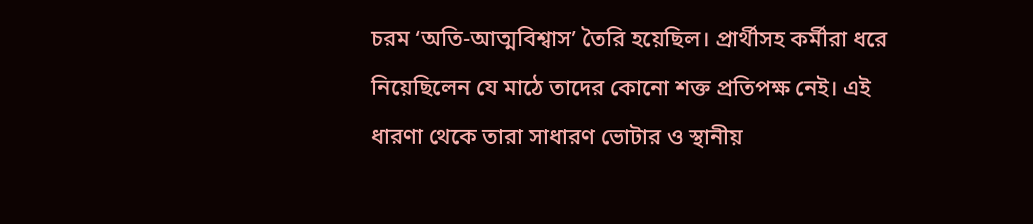চরম ‘অতি-আত্মবিশ্বাস’ তৈরি হয়েছিল। প্রার্থীসহ কর্মীরা ধরে নিয়েছিলেন যে মাঠে তাদের কোনো শক্ত প্রতিপক্ষ নেই। এই ধারণা থেকে তারা সাধারণ ভোটার ও স্থানীয়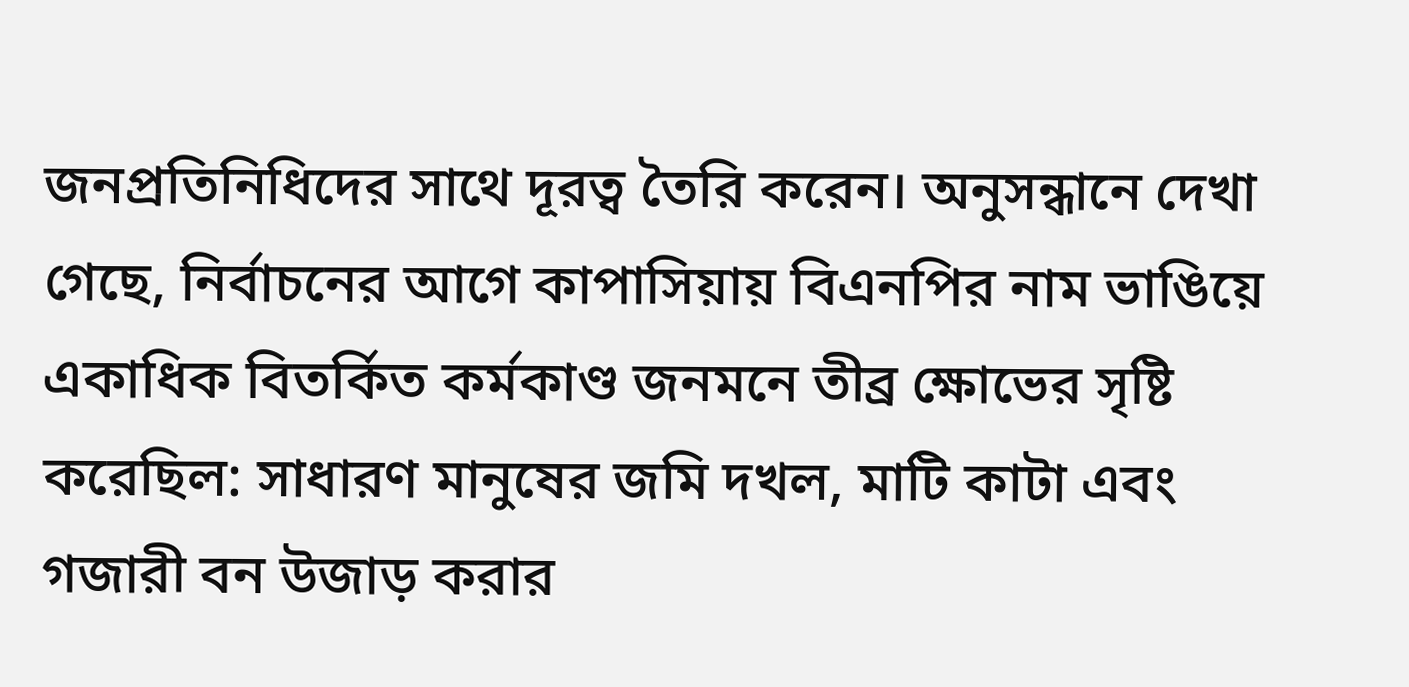জনপ্রতিনিধিদের সাথে দূরত্ব তৈরি করেন। অনুসন্ধানে দেখা গেছে, নির্বাচনের আগে কাপাসিয়ায় বিএনপির নাম ভাঙিয়ে একাধিক বিতর্কিত কর্মকাণ্ড জনমনে তীব্র ক্ষোভের সৃষ্টি করেছিল: সাধারণ মানুষের জমি দখল, মাটি কাটা এবং গজারী বন উজাড় করার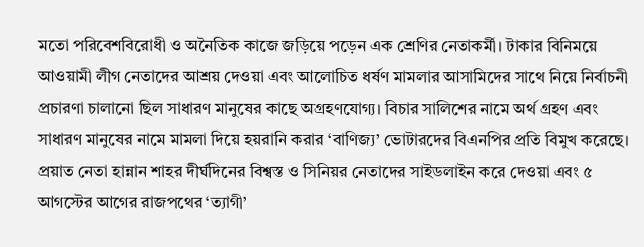মতো পরিবেশবিরোধী ও অনৈতিক কাজে জড়িয়ে পড়েন এক শ্রেণির নেতাকর্মী। টাকার বিনিময়ে আওয়ামী লীগ নেতাদের আশ্রয় দেওয়া এবং আলোচিত ধর্ষণ মামলার আসামিদের সাথে নিয়ে নির্বাচনী প্রচারণা চালানো ছিল সাধারণ মানুষের কাছে অগ্রহণযোগ্য। বিচার সালিশের নামে অর্থ গ্রহণ এবং সাধারণ মানুষের নামে মামলা দিয়ে হয়রানি করার ‘বাণিজ্য’ ভোটারদের বিএনপির প্রতি বিমুখ করেছে। প্রয়াত নেতা হান্নান শাহর দীর্ঘদিনের বিশ্বস্ত ও সিনিয়র নেতাদের সাইডলাইন করে দেওয়া এবং ৫ আগস্টের আগের রাজপথের ‘ত্যাগী’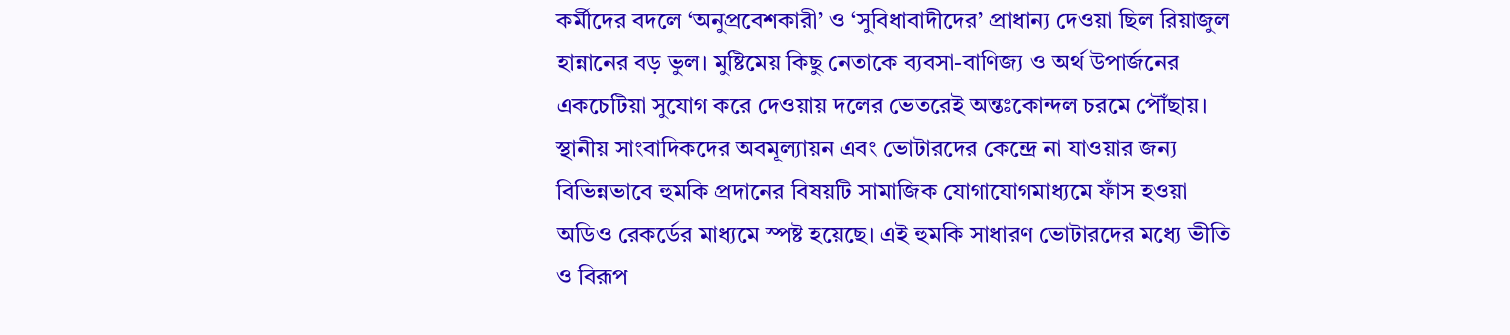কর্মীদের বদলে ‘অনুপ্রবেশকারী’ ও ‘সুবিধাবাদীদের’ প্রাধান্য দেওয়া ছিল রিয়াজুল হান্নানের বড় ভুল। মুষ্টিমেয় কিছু নেতাকে ব্যবসা-বাণিজ্য ও অর্থ উপার্জনের একচেটিয়া সুযোগ করে দেওয়ায় দলের ভেতরেই অন্তঃকোন্দল চরমে পৌঁছায়। স্থানীয় সাংবাদিকদের অবমূল্যায়ন এবং ভোটারদের কেন্দ্রে না যাওয়ার জন্য বিভিন্নভাবে হুমকি প্রদানের বিষয়টি সামাজিক যোগাযোগমাধ্যমে ফাঁস হওয়া অডিও রেকর্ডের মাধ্যমে স্পষ্ট হয়েছে। এই হুমকি সাধারণ ভোটারদের মধ্যে ভীতি ও বিরূপ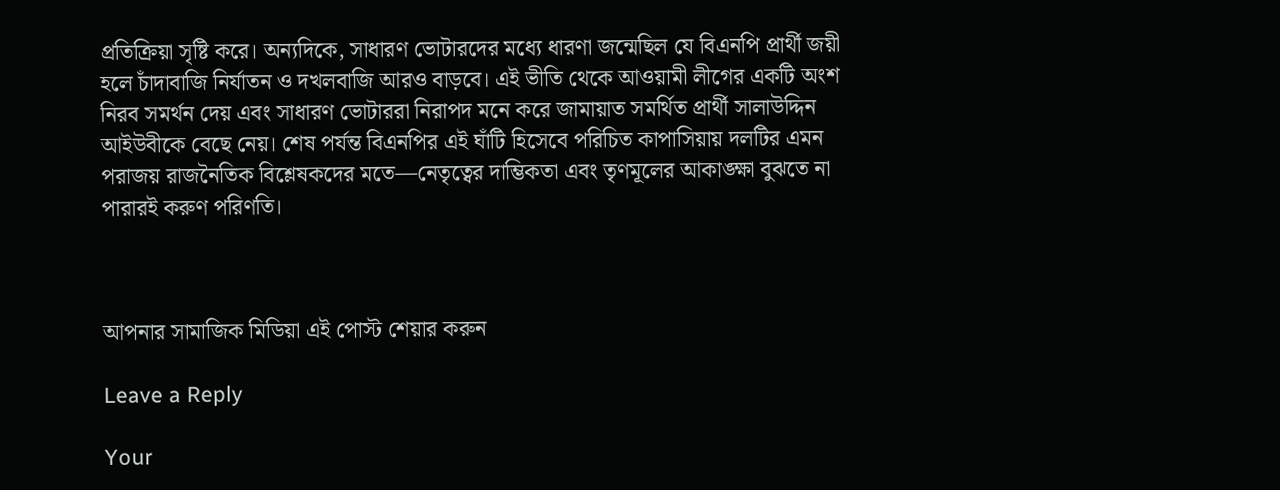প্রতিক্রিয়া সৃষ্টি করে। অন্যদিকে, সাধারণ ভোটারদের মধ্যে ধারণা জন্মেছিল যে বিএনপি প্রার্থী জয়ী হলে চাঁদাবাজি নির্যাতন ও দখলবাজি আরও বাড়বে। এই ভীতি থেকে আওয়ামী লীগের একটি অংশ নিরব সমর্থন দেয় এবং সাধারণ ভোটাররা নিরাপদ মনে করে জামায়াত সমর্থিত প্রার্থী সালাউদ্দিন আইউবীকে বেছে নেয়। শেষ পর্যন্ত বিএনপির এই ঘাঁটি হিসেবে পরিচিত কাপাসিয়ায় দলটির এমন পরাজয় রাজনৈতিক বিশ্লেষকদের মতে—নেতৃত্বের দাম্ভিকতা এবং তৃণমূলের আকাঙ্ক্ষা বুঝতে না পারারই করুণ পরিণতি।



আপনার সামাজিক মিডিয়া এই পোস্ট শেয়ার করুন

Leave a Reply

Your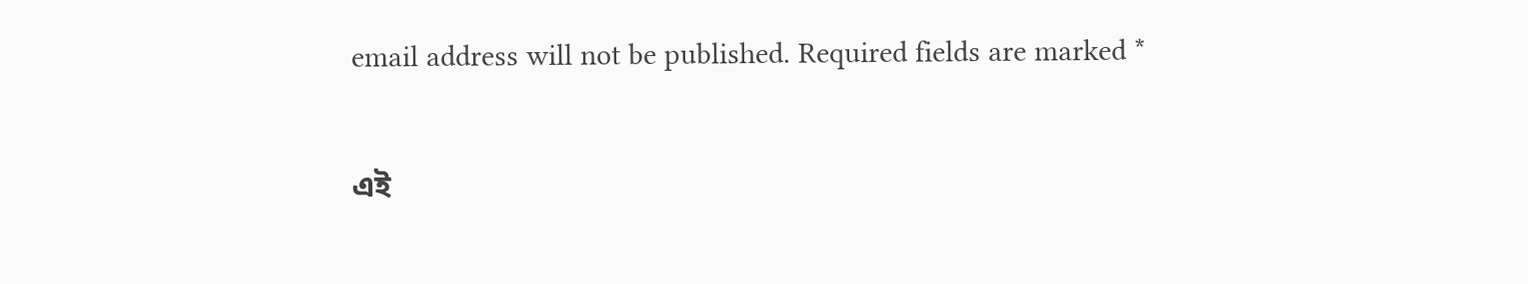email address will not be published. Required fields are marked *

এই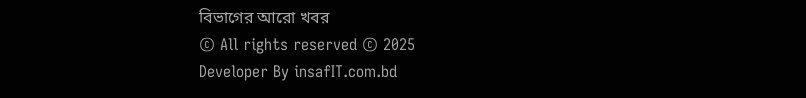বিভাগের আরো খবর
© All rights reserved © 2025
Developer By insafIT.com.bd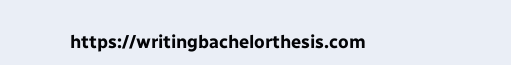https://writingbachelorthesis.com